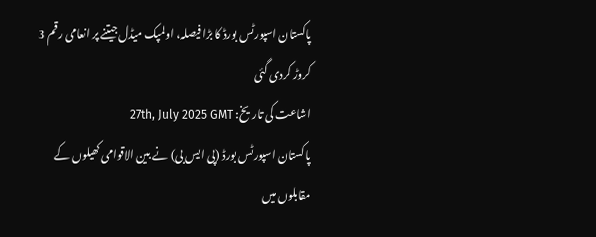پاکستان اسپورٹس بورڈ کا بڑا فیصلہ، اولمپک میڈل جیتنے پر انعامی رقم 3 کروڑ کردی گئی
اشاعت کی تاریخ: 27th, July 2025 GMT
پاکستان اسپورٹس بورڈ (پی ایس بی) نے بین الاقوامی کھیلوں کے مقابلوں میں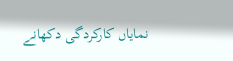نمایاں کارکردگی دکھانے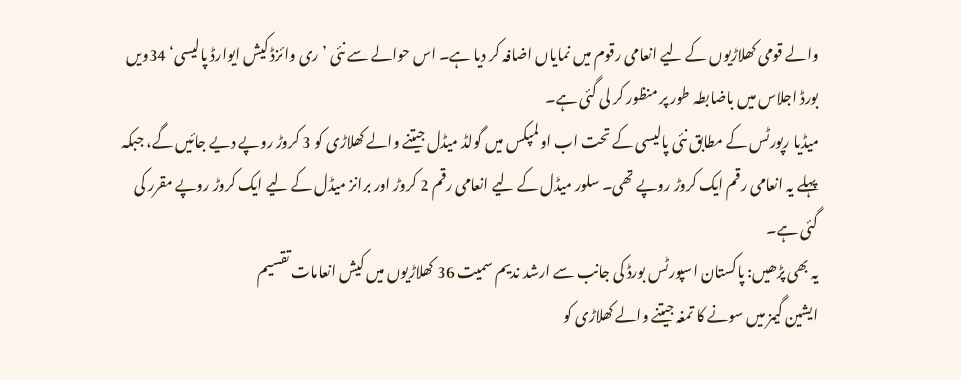والے قومی کھلاڑیوں کے لیے انعامی رقوم میں نمایاں اضافہ کر دیا ہے۔ اس حوالے سے نئی ’ری وائزڈ کیش ایوارڈ پالیسی‘ 34ویں بورڈ اجلاس میں باضابطہ طور پر منظور کر لی گئی ہے۔
میڈیا رپورٹس کے مطابق نئی پالیسی کے تحت اب اولمپکس میں گولڈ میڈل جیتنے والے کھلاڑی کو 3 کروڑ روپے دیے جائیں گے، جبکہ پہلے یہ انعامی رقم ایک کروڑ روپے تھی۔ سلور میڈل کے لیے انعامی رقم 2 کروڑ اور برانز میڈل کے لیے ایک کروڑ روپے مقرر کی گئی ہے۔
یہ بھی پڑھیں: پاکستان اسپورٹس بورڈ کی جانب سے ارشد ندیم سمیت 36 کھلاڑیوں میں کیش انعامات تقسیم
ایشین گیمز میں سونے کا تمغہ جیتنے والے کھلاڑی کو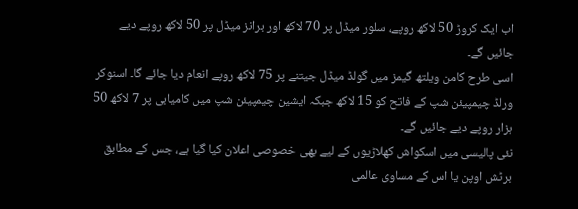اب ایک کروڑ 50 لاکھ روپے، سلور میڈل پر 70 لاکھ اور برانز میڈل پر 50 لاکھ روپے دیے جائیں گے۔
اسی طرح کامن ویلتھ گیمز میں گولڈ میڈل جیتنے پر 75 لاکھ روپے انعام دیا جائے گا۔ اسنوکر ورلڈ چیمپیئن شپ کے فاتح کو 15 لاکھ جبکہ ایشین چیمپیئن شپ میں کامیابی پر 7 لاکھ 50 ہزار روپے دیے جائیں گے۔
نئی پالیسی میں اسکواش کھلاڑیوں کے لیے بھی خصوصی اعلان کیا گیا ہے، جس کے مطابق برٹش اوپن یا اس کے مساوی عالمی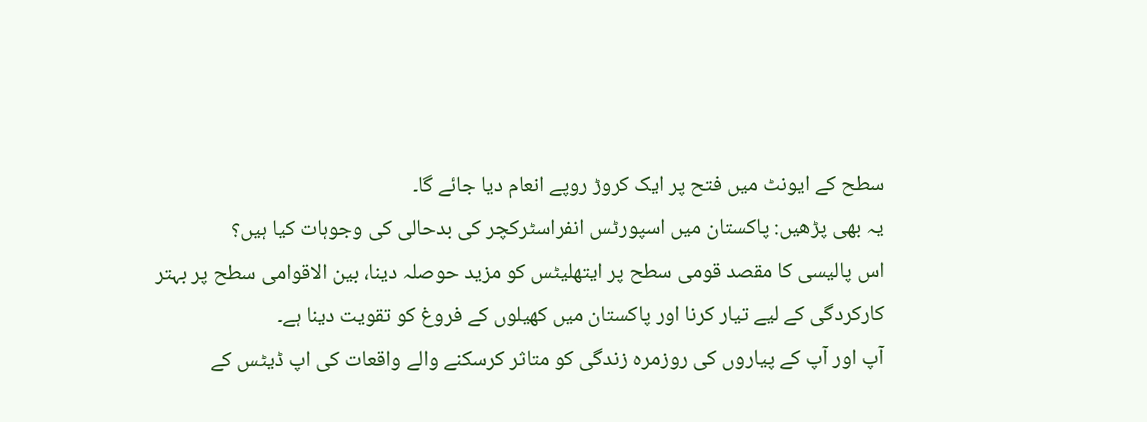سطح کے ایونٹ میں فتح پر ایک کروڑ روپے انعام دیا جائے گا۔
یہ بھی پڑھیں: پاکستان میں اسپورٹس انفراسٹرکچر کی بدحالی کی وجوہات کیا ہیں؟
اس پالیسی کا مقصد قومی سطح پر ایتھلیٹس کو مزید حوصلہ دینا، بین الاقوامی سطح پر بہتر کارکردگی کے لیے تیار کرنا اور پاکستان میں کھیلوں کے فروغ کو تقویت دینا ہے۔
آپ اور آپ کے پیاروں کی روزمرہ زندگی کو متاثر کرسکنے والے واقعات کی اپ ڈیٹس کے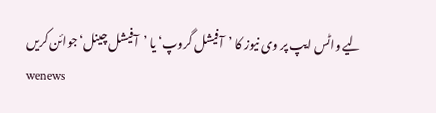لیے واٹس ایپ پر وی نیوز کا ’آفیشل گروپ‘ یا ’آفیشل چینل‘ جوائن کریں
wenews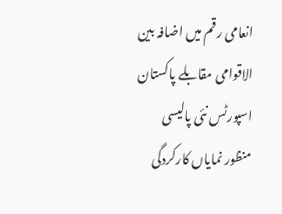انعامی رقم میں اضافہ بین الاقوامی مقابلے پاکستان اسپورٹس نئی پالیسی منظور نمایاں کارکردگی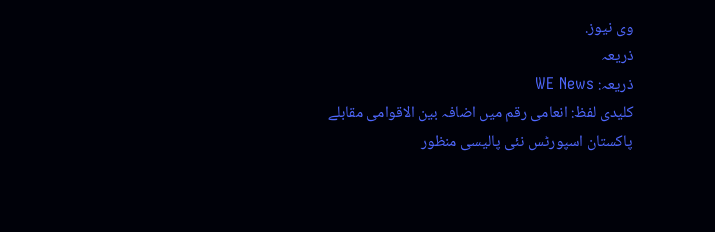وی نیوز.
ذریعہ
ذریعہ: WE News
کلیدی لفظ: انعامی رقم میں اضافہ بین الاقوامی مقابلے پاکستان اسپورٹس نئی پالیسی منظور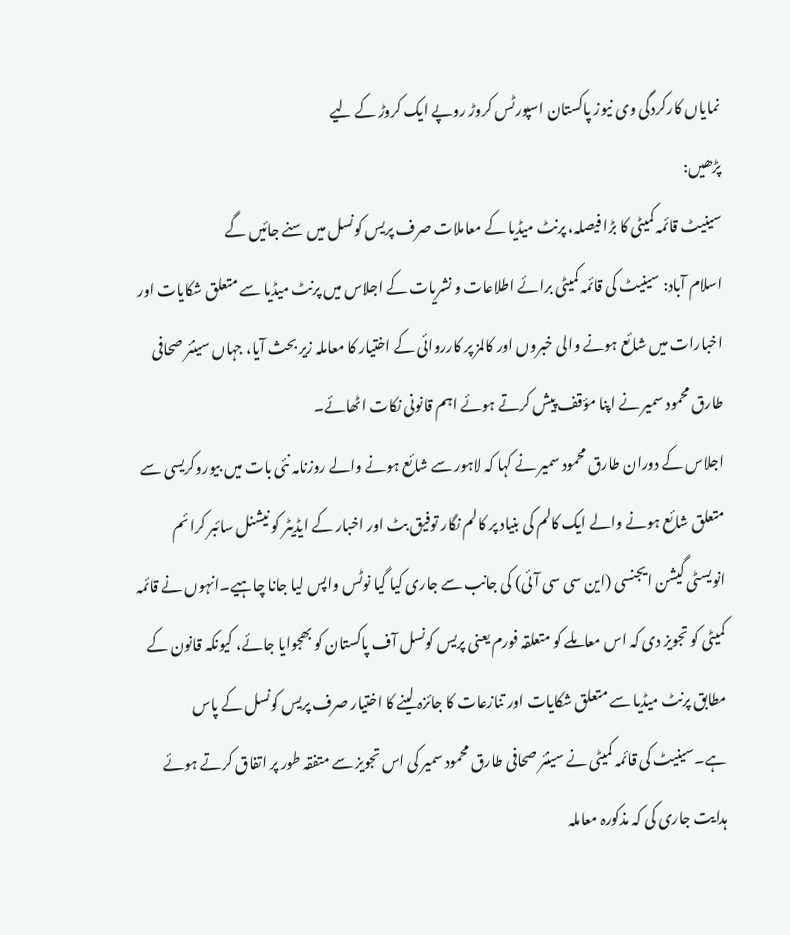نمایاں کارکردگی وی نیوز پاکستان اسپورٹس کروڑ روپے ایک کروڑ کے لیے
پڑھیں:
سینیٹ قائمہ کمیٹی کا بڑا فیصلہ، پرنٹ میڈیا کے معاملات صرف پریس کونسل میں سنے جائیں گے
اسلام آباد: سینیٹ کی قائمہ کمیٹی برائے اطلاعات و نشریات کے اجلاس میں پرنٹ میڈیا سے متعلق شکایات اور اخبارات میں شائع ہونے والی خبروں اور کالمز پر کارروائی کے اختیار کا معاملہ زیر بحث آیا، جہاں سینئر صحافی طارق محمود سمیر نے اپنا مؤقف پیش کرتے ہوئے اہم قانونی نکات اٹھائے۔
اجلاس کے دوران طارق محمود سمیر نے کہا کہ لاہور سے شائع ہونے والے روزنامہ نئی بات میں بیوروکریسی سے متعلق شائع ہونے والے ایک کالم کی بنیاد پر کالم نگار توفیق بٹ اور اخبار کے ایڈیٹر کو نیشنل سائبر کرائم انویسٹی گیشن ایجنسی (این سی سی آئی) کی جانب سے جاری کیا گیا نوٹس واپس لیا جانا چاہیے۔انہوں نے قائمہ کمیٹی کو تجویز دی کہ اس معاملے کو متعلقہ فورم یعنی پریس کونسل آف پاکستان کو بھجوایا جائے، کیونکہ قانون کے مطابق پرنٹ میڈیا سے متعلق شکایات اور تنازعات کا جائزہ لینے کا اختیار صرف پریس کونسل کے پاس ہے۔سینیٹ کی قائمہ کمیٹی نے سینئر صحافی طارق محمود سمیر کی اس تجویز سے متفقہ طور پر اتفاق کرتے ہوئے ہدایت جاری کی کہ مذکورہ معاملہ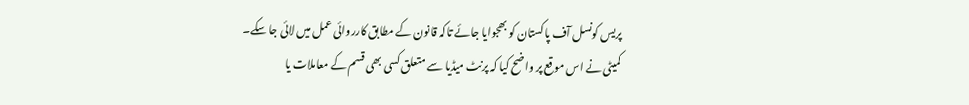پریس کونسل آف پاکستان کو بھجوایا جائے تاکہ قانون کے مطابق کارروائی عمل میں لائی جا سکے۔
کمیٹی نے اس موقع پر واضح کیا کہ پرنٹ میڈیا سے متعلق کسی بھی قسم کے معاملات یا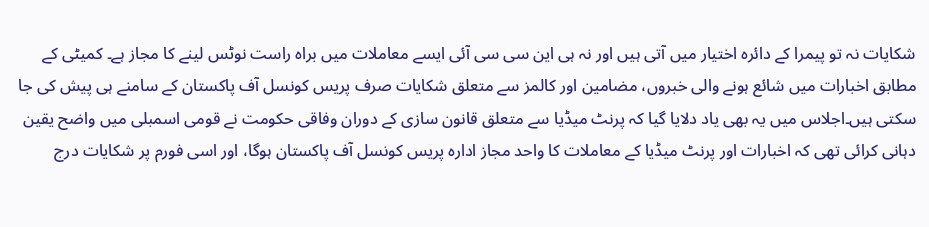شکایات نہ تو پیمرا کے دائرہ اختیار میں آتی ہیں اور نہ ہی این سی سی آئی ایسے معاملات میں براہ راست نوٹس لینے کا مجاز ہے۔ کمیٹی کے مطابق اخبارات میں شائع ہونے والی خبروں، مضامین اور کالمز سے متعلق شکایات صرف پریس کونسل آف پاکستان کے سامنے ہی پیش کی جا سکتی ہیں۔اجلاس میں یہ بھی یاد دلایا گیا کہ پرنٹ میڈیا سے متعلق قانون سازی کے دوران وفاقی حکومت نے قومی اسمبلی میں واضح یقین دہانی کرائی تھی کہ اخبارات اور پرنٹ میڈیا کے معاملات کا واحد مجاز ادارہ پریس کونسل آف پاکستان ہوگا، اور اسی فورم پر شکایات درج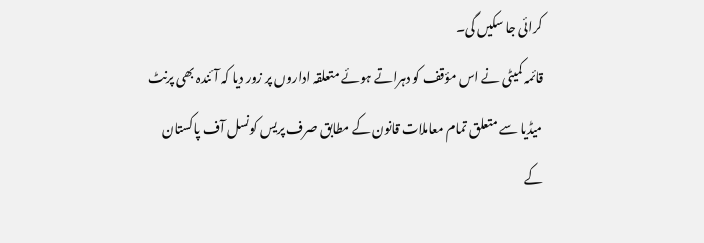کرائی جا سکیں گی۔
قائمہ کمیٹی نے اس مؤقف کو دہراتے ہوئے متعلقہ اداروں پر زور دیا کہ آئندہ بھی پرنٹ میڈیا سے متعلق تمام معاملات قانون کے مطابق صرف پریس کونسل آف پاکستان کے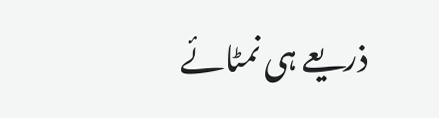ذریعے ہی نمٹائے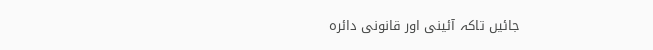جائیں تاکہ آئینی اور قانونی دائرہ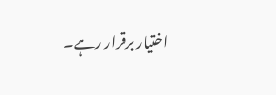اختیار برقرار رہے۔